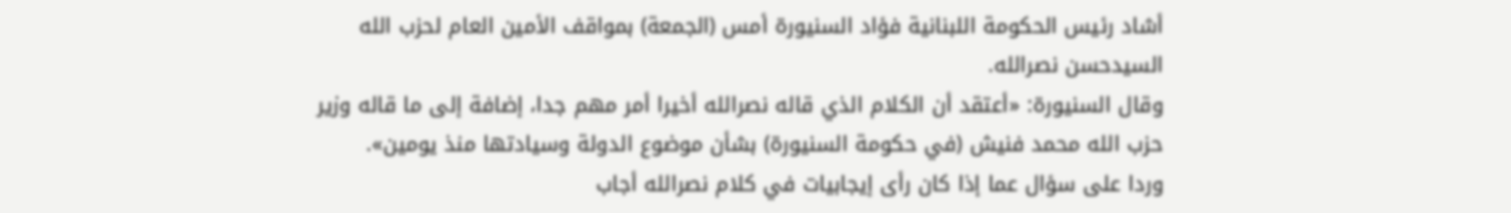أشاد رئيس الحكومة اللبنانية فؤاد السنيورة أمس (الجمعة) بمواقف الأمين العام لحزب الله السيدحسن نصرالله.
وقال السنيورة: «أعتقد أن الكلام الذي قاله نصرالله أخيرا أمر مهم جدا، إضافة إلى ما قاله وزير حزب الله محمد فنيش (في حكومة السنيورة) بشأن موضوع الدولة وسيادتها منذ يومين».
وردا على سؤال عما إذا كان رأى إيجابيات في كلام نصرالله أجاب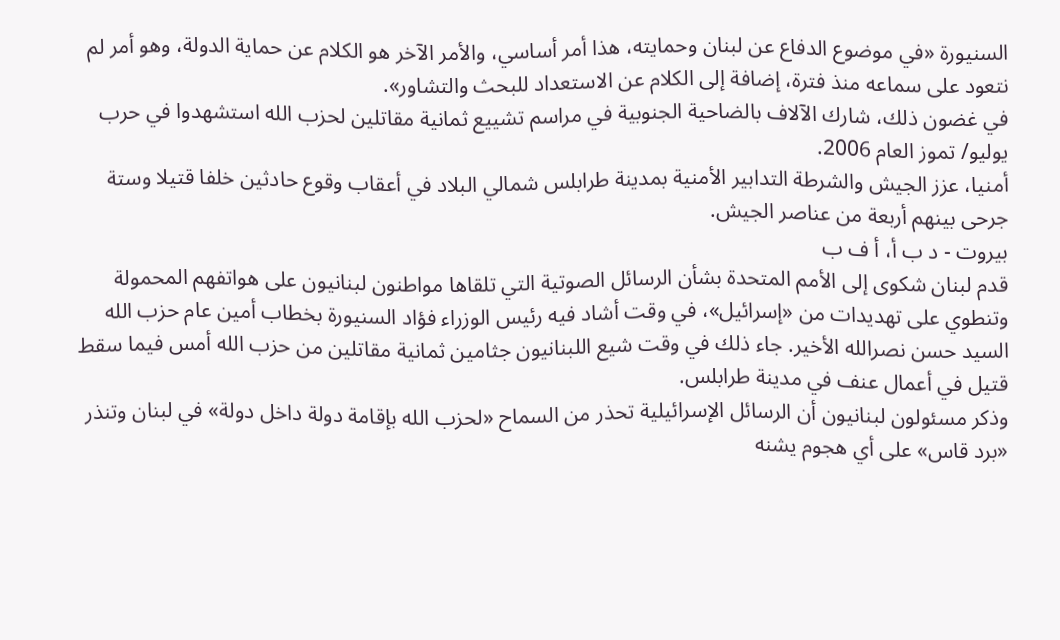السنيورة «في موضوع الدفاع عن لبنان وحمايته، هذا أمر أساسي، والأمر الآخر هو الكلام عن حماية الدولة، وهو أمر لم نتعود على سماعه منذ فترة، إضافة إلى الكلام عن الاستعداد للبحث والتشاور».
في غضون ذلك، شارك الآلاف بالضاحية الجنوبية في مراسم تشييع ثمانية مقاتلين لحزب الله استشهدوا في حرب يوليو/ تموز العام 2006.
أمنيا، عزز الجيش والشرطة التدابير الأمنية بمدينة طرابلس شمالي البلاد في أعقاب وقوع حادثين خلفا قتيلا وستة جرحى بينهم أربعة من عناصر الجيش.
بيروت - د ب أ، أ ف ب
قدم لبنان شكوى إلى الأمم المتحدة بشأن الرسائل الصوتية التي تلقاها مواطنون لبنانيون على هواتفهم المحمولة وتنطوي على تهديدات من «إسرائيل»، في وقت أشاد فيه رئيس الوزراء فؤاد السنيورة بخطاب أمين عام حزب الله السيد حسن نصرالله الأخير. جاء ذلك في وقت شيع اللبنانيون جثامين ثمانية مقاتلين من حزب الله أمس فيما سقط قتيل في أعمال عنف في مدينة طرابلس.
وذكر مسئولون لبنانيون أن الرسائل الإسرائيلية تحذر من السماح «لحزب الله بإقامة دولة داخل دولة» في لبنان وتنذر «برد قاس» على أي هجوم يشنه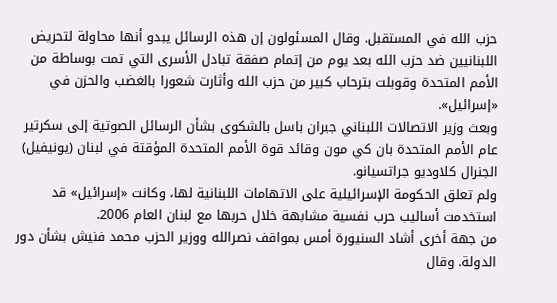حزب الله في المستقبل. وقال المسئولون إن هذه الرسائل يبدو أنها محاولة لتحريض اللبنانيين ضد حزب الله بعد يوم من إتمام صفقة تبادل الأسرى التي تمت بوساطة من الأمم المتحدة وقوبلت بترحاب كبير من حزب الله وأثارت شعورا بالغضب والحزن في «إسرائيل».
وبعث وزير الاتصالات اللبناني جبران باسل بالشكوى بشأن الرسائل الصوتية إلى سكرتير عام الأمم المتحدة بان كي مون وقائد قوة الأمم المتحدة المؤقتة في لبنان (يونيفيل) الجنرال كلاوديو جراتسيانو.
ولم تعلق الحكومة الإسرائيلية على الاتهامات اللبنانية لها، وكانت «إسرائيل» قد استخدمت أساليب حرب نفسية مشابهة خلال حربها مع لبنان العام 2006.
من جهة أخرى أشاد السنيورة أمس بمواقف نصرالله ووزير الحزب محمد فنيش بشأن دور الدولة. وقال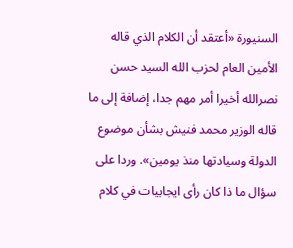السنيورة «أعتقد أن الكلام الذي قاله الأمين العام لحزب الله السيد حسن نصرالله أخيرا أمر مهم جدا، إضافة إلى ما قاله الوزير محمد فنيش بشأن موضوع الدولة وسيادتها منذ يومين». وردا على سؤال ما ذا كان رأى ايجابيات في كلام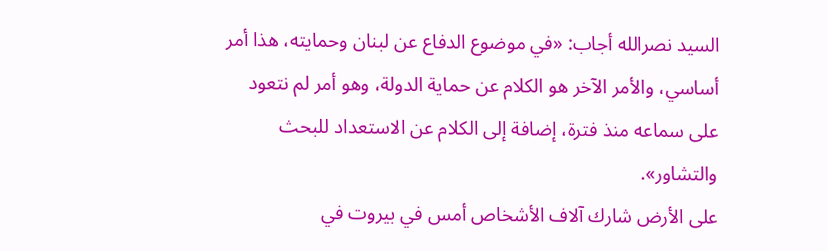السيد نصرالله أجاب: «في موضوع الدفاع عن لبنان وحمايته، هذا أمر أساسي، والأمر الآخر هو الكلام عن حماية الدولة، وهو أمر لم نتعود على سماعه منذ فترة، إضافة إلى الكلام عن الاستعداد للبحث والتشاور».
على الأرض شارك آلاف الأشخاص أمس في بيروت في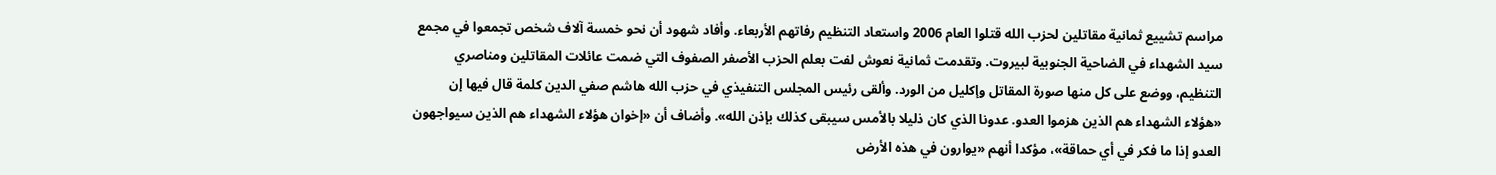مراسم تشييع ثمانية مقاتلين لحزب الله قتلوا العام 2006 واستعاد التنظيم رفاتهم الأربعاء. وأفاد شهود أن نحو خمسة آلاف شخص تجمعوا في مجمع سيد الشهداء في الضاحية الجنوبية لبيروت. وتقدمت ثمانية نعوش لفت بعلم الحزب الأصفر الصفوف التي ضمت عائلات المقاتلين ومناصري التنظيم، ووضع على كل منها صورة المقاتل وإكليل من الورد. وألقى رئيس المجلس التنفيذي في حزب الله هاشم صفي الدين كلمة قال فيها إن «هؤلاء الشهداء هم الذين هزموا العدو. عدونا الذي كان ذليلا بالأمس سيبقى كذلك بإذن الله». وأضاف أن «إخوان هؤلاء الشهداء هم الذين سيواجهون العدو إذا ما فكر في أي حماقة»، مؤكدا أنهم «يوارون في هذه الأرض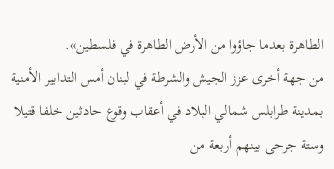الطاهرة بعدما جاؤوا من الأرض الطاهرة في فلسطين».
من جهة أخرى عزز الجيش والشرطة في لبنان أمس التدابير الأمنية بمدينة طرابلس شمالي البلاد في أعقاب وقوع حادثين خلفا قتيلا وستة جرحى بينهم أربعة من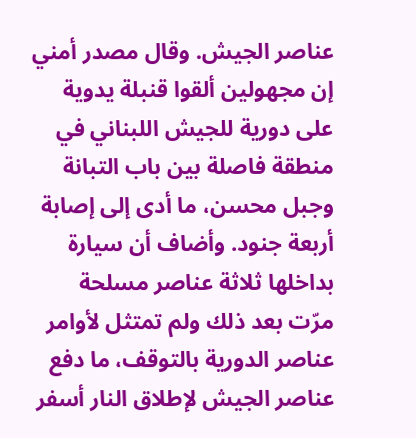عناصر الجيش. وقال مصدر أمني إن مجهولين ألقوا قنبلة يدوية على دورية للجيش اللبناني في منطقة فاصلة بين باب التبانة وجبل محسن، ما أدى إلى إصابة أربعة جنود. وأضاف أن سيارة بداخلها ثلاثة عناصر مسلحة مرّت بعد ذلك ولم تمتثل لأوامر عناصر الدورية بالتوقف، ما دفع عناصر الجيش لإطلاق النار أسفر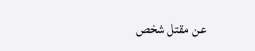عن مقتل شخص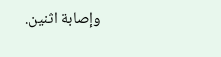وإصابة اثنين.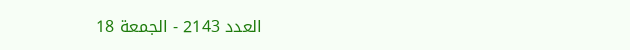العدد 2143 - الجمعة 18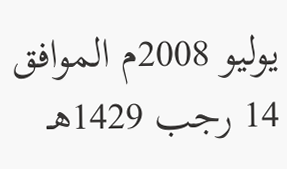يوليو 2008م الموافق 14 رجب 1429هـ